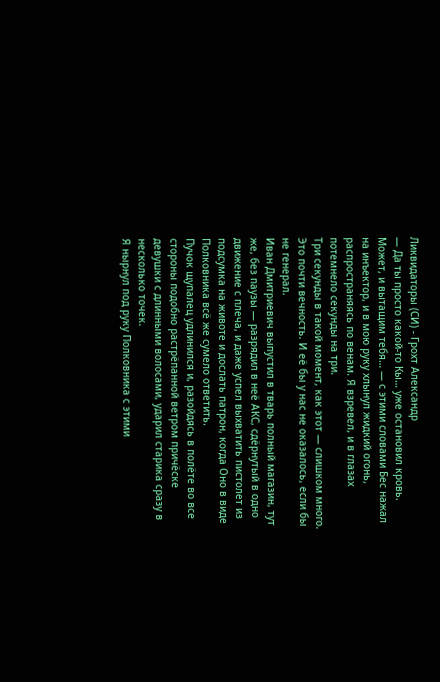Ликвидаторы (СИ) - Грохт Александр
— Да ты просто какой-то Кы… уже остановил кровь. Может, и вытащим тебя… — с этими словами Бес нажал на инъектор, и в мою руку хлынул жидкий огонь, распространяясь по венам. Я взревел, и в глазах потемнело секунды на три.
Три секунды в такой момент, как этот — слишком много. Это почти вечность. И её бы у нас не оказалось, если бы не генерал.
Иван Дмитриевич выпустил в тварь полный магазин, тут же, без паузы — разрядил в неё АКС, сдёрнутый в одно движение с плеча, и даже успел выхватить пистолет из подсумка на животе и дослать патрон, когда Оно в виде Полковника всё же сумело ответить.
Пучок щупалец удлинился и, разойдясь в полёте во все стороны подобно растрёпанной ветром причёске девушки с длинными волосами, ударил старика сразу в несколько точек.
Я нырнул под руку Полковника с этими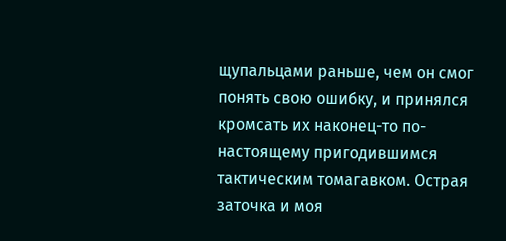щупальцами раньше, чем он смог понять свою ошибку, и принялся кромсать их наконец-то по-настоящему пригодившимся тактическим томагавком. Острая заточка и моя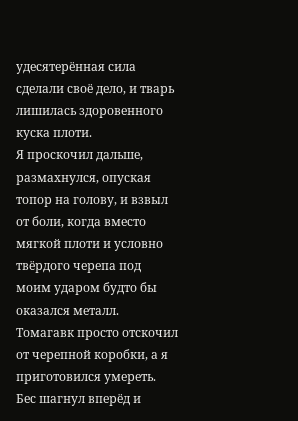удесятерённая сила сделали своё дело, и тварь лишилась здоровенного куска плоти.
Я проскочил дальше, размахнулся, опуская топор на голову, и взвыл от боли, когда вместо мягкой плоти и условно твёрдого черепа под моим ударом будто бы оказался металл. Томагавк просто отскочил от черепной коробки, а я приготовился умереть.
Бес шагнул вперёд и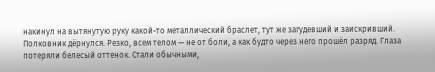накинул на вытянутую руку какой-то металлический браслет, тут же загудевший и заискривший.
Полковник дёрнулся. Резко, всем телом — не от боли, а как будто через него прошёл разряд. Глаза потеряли белесый оттенок. Стали обычными,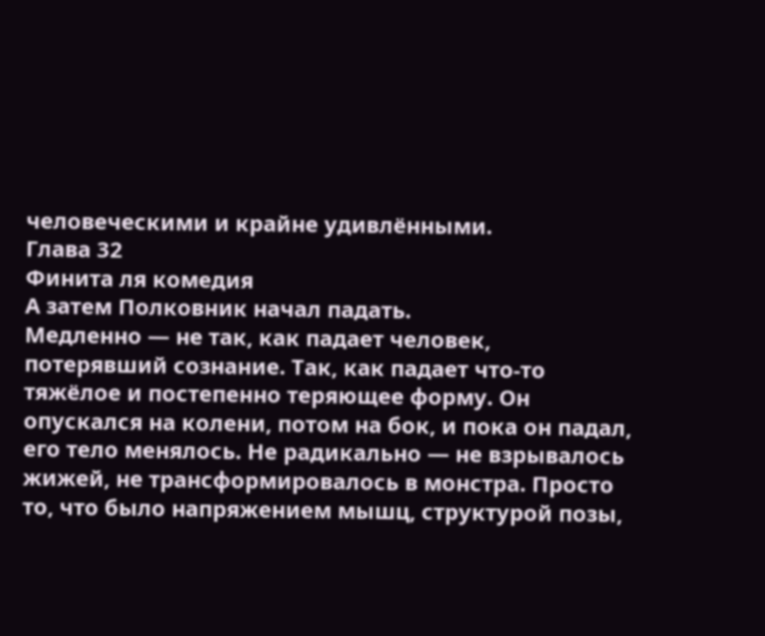человеческими и крайне удивлёнными.
Глава 32
Финита ля комедия
А затем Полковник начал падать.
Медленно — не так, как падает человек, потерявший сознание. Так, как падает что-то тяжёлое и постепенно теряющее форму. Он опускался на колени, потом на бок, и пока он падал, его тело менялось. Не радикально — не взрывалось жижей, не трансформировалось в монстра. Просто то, что было напряжением мышц, структурой позы,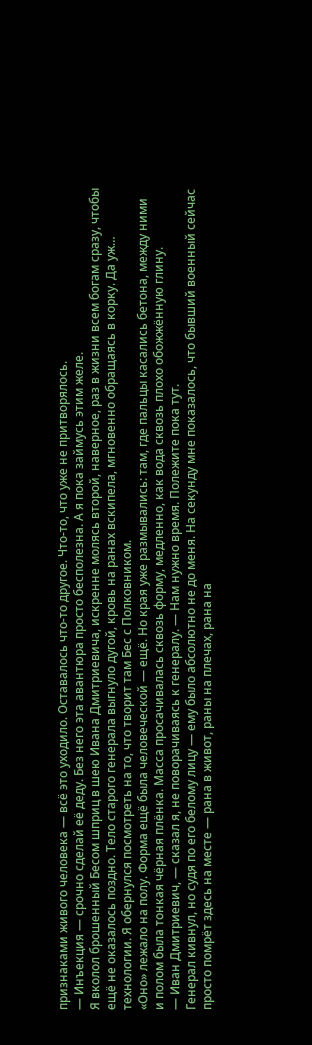признаками живого человека — всё это уходило. Оставалось что-то другое. Что-то, что уже не притворялось.
— Инъекция — срочно сделай её деду. Без него эта авантюра просто бесполезна. А я пока займусь этим желе.
Я вколол брошенный Бесом шприц в шею Ивана Дмитриевича, искренне молясь второй, наверное, раз в жизни всем богам сразу, чтобы ещё не оказалось поздно. Тело старого генерала выгнуло дугой, кровь на ранах вскипела, мгновенно обращаясь в корку. Да уж… технологии. Я обернулся посмотреть на то, что творит там Бес с Полковником.
«Оно» лежало на полу. Форма ещё была человеческой — ещё. Но края уже размывались: там, где пальцы касались бетона, между ними и полом была тонкая чёрная плёнка. Масса просачивалась сквозь форму, медленно, как вода сквозь плохо обожжённую глину.
— Иван Дмитриевич, — сказал я, не поворачиваясь к генералу. — Нам нужно время. Полежите пока тут.
Генерал кивнул, но судя по его белому лицу — ему было абсолютно не до меня. На секунду мне показалось, что бывший военный сейчас просто помрёт здесь на месте — рана в живот, раны на плечах, рана на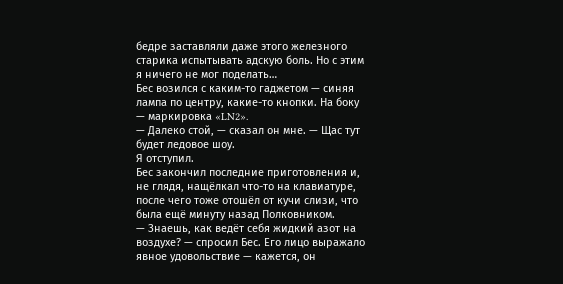бедре заставляли даже этого железного старика испытывать адскую боль. Но с этим я ничего не мог поделать…
Бес возился с каким-то гаджетом — синяя лампа по центру, какие-то кнопки. На боку — маркировка «LN2».
— Далеко стой, — сказал он мне. — Щас тут будет ледовое шоу.
Я отступил.
Бес закончил последние приготовления и, не глядя, нащёлкал что-то на клавиатуре, после чего тоже отошёл от кучи слизи, что была ещё минуту назад Полковником.
— Знаешь, как ведёт себя жидкий азот на воздухе? — спросил Бес. Его лицо выражало явное удовольствие — кажется, он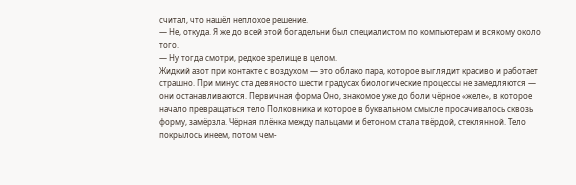считал, что нашёл неплохое решение.
— Не, откуда. Я же до всей этой богадельни был специалистом по компьютерам и всякому около того.
— Ну тогда смотри, редкое зрелище в целом.
Жидкий азот при контакте с воздухом — это облако пара, которое выглядит красиво и работает страшно. При минус ста девяносто шести градусах биологические процессы не замедляются — они останавливаются. Первичная форма Оно, знакомое уже до боли чёрное «желе», в которое начало превращаться тело Полковника и которое в буквальном смысле просачивалось сквозь форму, замёрзла. Чёрная плёнка между пальцами и бетоном стала твёрдой, стеклянной. Тело покрылось инеем, потом чем-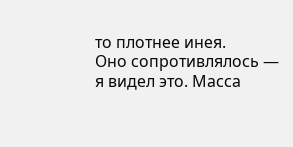то плотнее инея.
Оно сопротивлялось — я видел это. Масса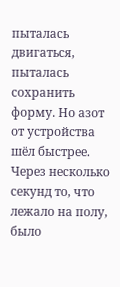пыталась двигаться, пыталась сохранить форму. Но азот от устройства шёл быстрее. Через несколько секунд то, что лежало на полу, было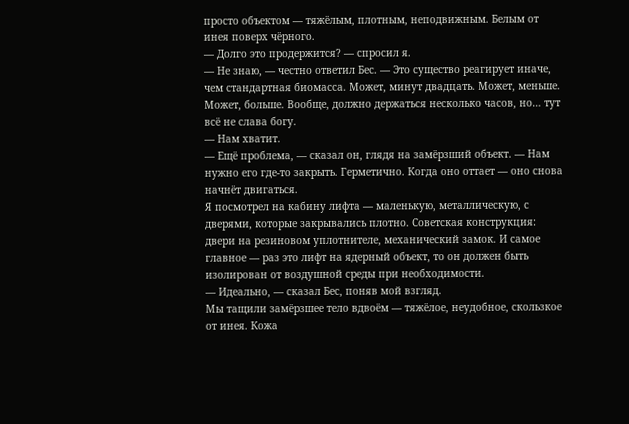просто объектом — тяжёлым, плотным, неподвижным. Белым от инея поверх чёрного.
— Долго это продержится? — спросил я.
— Не знаю, — честно ответил Бес. — Это существо реагирует иначе, чем стандартная биомасса. Может, минут двадцать. Может, меньше. Может, больше. Вообще, должно держаться несколько часов, но… тут всё не слава богу.
— Нам хватит.
— Ещё проблема, — сказал он, глядя на замёрзший объект. — Нам нужно его где-то закрыть. Герметично. Когда оно оттает — оно снова начнёт двигаться.
Я посмотрел на кабину лифта — маленькую, металлическую, с дверями, которые закрывались плотно. Советская конструкция: двери на резиновом уплотнителе, механический замок. И самое главное — раз это лифт на ядерный объект, то он должен быть изолирован от воздушной среды при необходимости.
— Идеально, — сказал Бес, поняв мой взгляд.
Мы тащили замёрзшее тело вдвоём — тяжёлое, неудобное, скользкое от инея. Кожа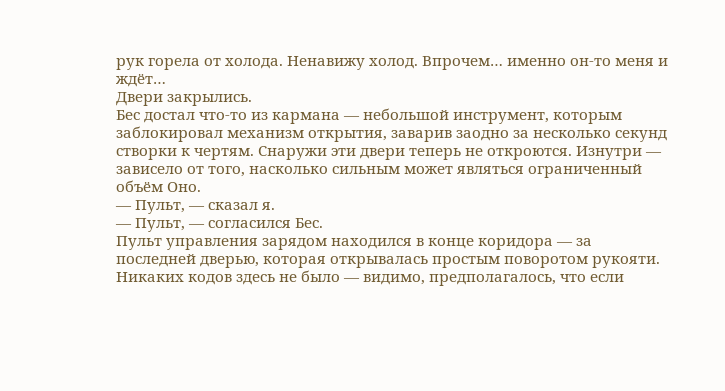рук горела от холода. Ненавижу холод. Впрочем… именно он-то меня и ждёт…
Двери закрылись.
Бес достал что-то из кармана — небольшой инструмент, которым заблокировал механизм открытия, заварив заодно за несколько секунд створки к чертям. Снаружи эти двери теперь не откроются. Изнутри — зависело от того, насколько сильным может являться ограниченный объём Оно.
— Пульт, — сказал я.
— Пульт, — согласился Бес.
Пульт управления зарядом находился в конце коридора — за последней дверью, которая открывалась простым поворотом рукояти. Никаких кодов здесь не было — видимо, предполагалось, что если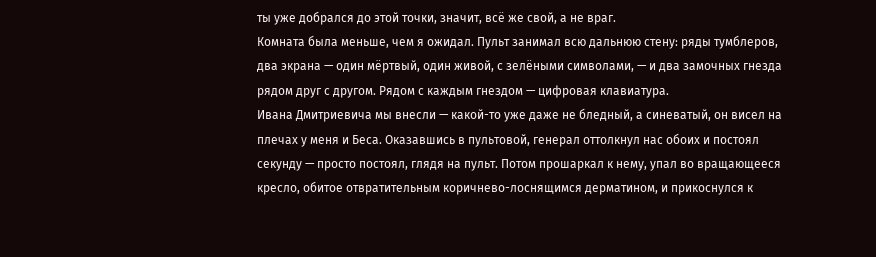ты уже добрался до этой точки, значит, всё же свой, а не враг.
Комната была меньше, чем я ожидал. Пульт занимал всю дальнюю стену: ряды тумблеров, два экрана — один мёртвый, один живой, с зелёными символами, — и два замочных гнезда рядом друг с другом. Рядом с каждым гнездом — цифровая клавиатура.
Ивана Дмитриевича мы внесли — какой-то уже даже не бледный, а синеватый, он висел на плечах у меня и Беса. Оказавшись в пультовой, генерал оттолкнул нас обоих и постоял секунду — просто постоял, глядя на пульт. Потом прошаркал к нему, упал во вращающееся кресло, обитое отвратительным коричнево-лоснящимся дерматином, и прикоснулся к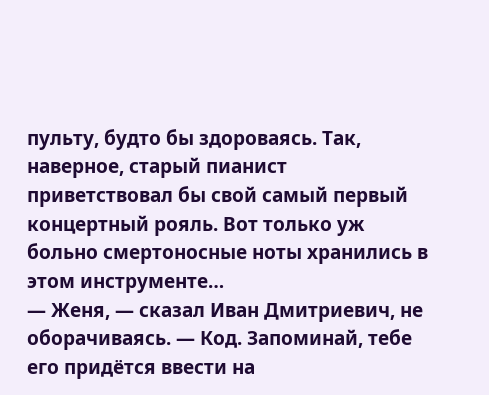пульту, будто бы здороваясь. Так, наверное, старый пианист приветствовал бы свой самый первый концертный рояль. Вот только уж больно смертоносные ноты хранились в этом инструменте…
— Женя, — сказал Иван Дмитриевич, не оборачиваясь. — Код. Запоминай, тебе его придётся ввести на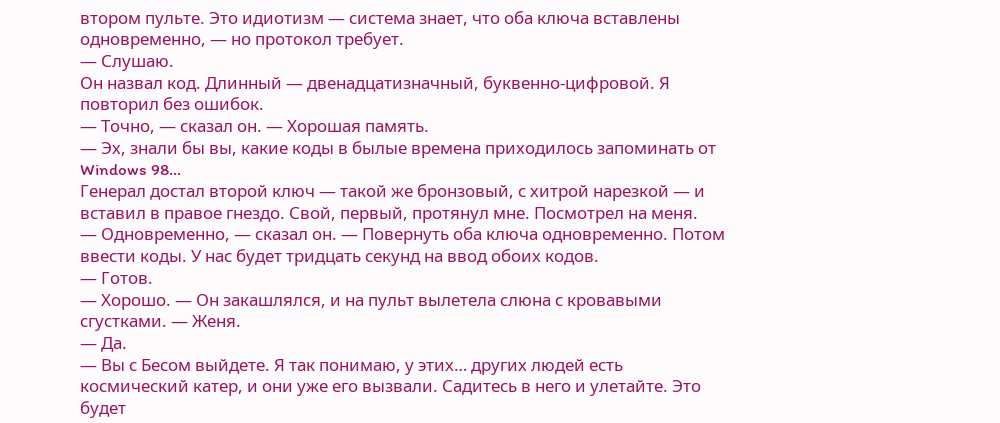втором пульте. Это идиотизм — система знает, что оба ключа вставлены одновременно, — но протокол требует.
— Слушаю.
Он назвал код. Длинный — двенадцатизначный, буквенно-цифровой. Я повторил без ошибок.
— Точно, — сказал он. — Хорошая память.
— Эх, знали бы вы, какие коды в былые времена приходилось запоминать от Windows 98…
Генерал достал второй ключ — такой же бронзовый, с хитрой нарезкой — и вставил в правое гнездо. Свой, первый, протянул мне. Посмотрел на меня.
— Одновременно, — сказал он. — Повернуть оба ключа одновременно. Потом ввести коды. У нас будет тридцать секунд на ввод обоих кодов.
— Готов.
— Хорошо. — Он закашлялся, и на пульт вылетела слюна с кровавыми сгустками. — Женя.
— Да.
— Вы с Бесом выйдете. Я так понимаю, у этих… других людей есть космический катер, и они уже его вызвали. Садитесь в него и улетайте. Это будет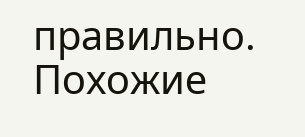правильно.
Похожие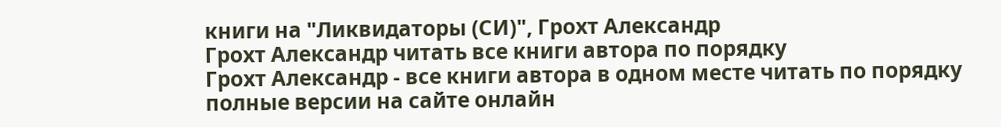книги на "Ликвидаторы (СИ)", Грохт Александр
Грохт Александр читать все книги автора по порядку
Грохт Александр - все книги автора в одном месте читать по порядку полные версии на сайте онлайн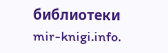библиотеки mir-knigi.info.